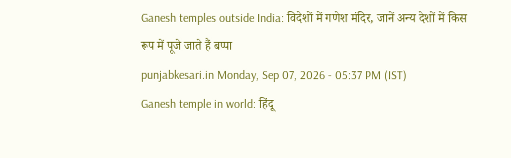Ganesh temples outside India: विदेशों में गणेश मंदिर, जानें अन्य देशों में किस रूप में पूजे जाते हैं बप्पा
punjabkesari.in Monday, Sep 07, 2026 - 05:37 PM (IST)
Ganesh temple in world: हिंदू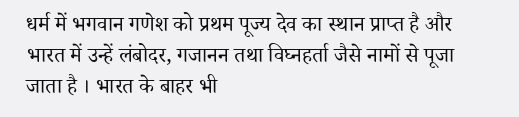धर्म में भगवान गणेश को प्रथम पूज्य देव का स्थान प्राप्त है और भारत में उन्हें लंबोदर, गजानन तथा विघ्नहर्ता जैसे नामों से पूजा जाता है । भारत के बाहर भी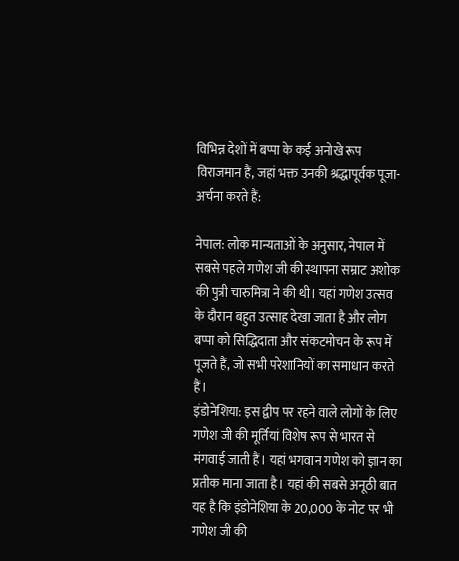विभिन्न देशों में बप्पा के कई अनोखे रूप विराजमान हैं, जहां भक्त उनकी श्रद्धापूर्वक पूजा-अर्चना करते हैं:

नेपाल: लोक मान्यताओं के अनुसार, नेपाल में सबसे पहले गणेश जी की स्थापना सम्राट अशोक की पुत्री चारुमित्रा ने की थी। यहां गणेश उत्सव के दौरान बहुत उत्साह देखा जाता है और लोग बप्पा को सिद्धिदाता और संकटमोचन के रूप में पूजते हैं, जो सभी परेशानियों का समाधान करते हैं।
इंडोनेशिया: इस द्वीप पर रहने वाले लोगों के लिए गणेश जी की मूर्तियां विशेष रूप से भारत से मंगवाई जाती हैं। यहां भगवान गणेश को ज्ञान का प्रतीक माना जाता है। यहां की सबसे अनूठी बात यह है कि इंडोनेशिया के 20,000 के नोट पर भी गणेश जी की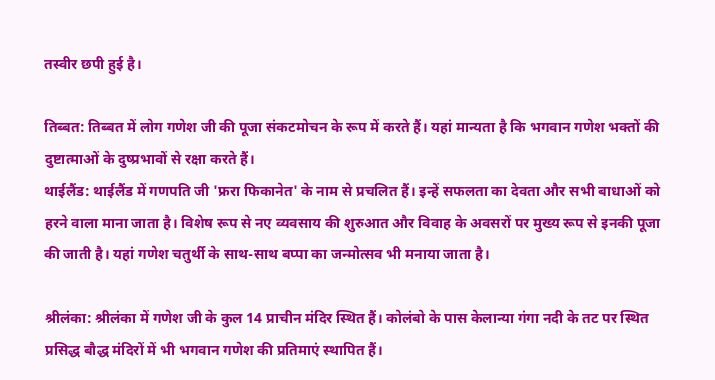तस्वीर छपी हुई है।

तिब्बत: तिब्बत में लोग गणेश जी की पूजा संकटमोचन के रूप में करते हैं। यहां मान्यता है कि भगवान गणेश भक्तों की दुष्टात्माओं के दुष्प्रभावों से रक्षा करते हैं।
थाईलैंड: थाईलैंड में गणपति जी 'फ्ररा फिकानेत' के नाम से प्रचलित हैं। इन्हें सफलता का देवता और सभी बाधाओं को हरने वाला माना जाता है। विशेष रूप से नए व्यवसाय की शुरुआत और विवाह के अवसरों पर मुख्य रूप से इनकी पूजा की जाती है। यहां गणेश चतुर्थी के साथ-साथ बप्पा का जन्मोत्सव भी मनाया जाता है।

श्रीलंका: श्रीलंका में गणेश जी के कुल 14 प्राचीन मंदिर स्थित हैं। कोलंबो के पास केलान्या गंगा नदी के तट पर स्थित प्रसिद्ध बौद्ध मंदिरों में भी भगवान गणेश की प्रतिमाएं स्थापित हैं।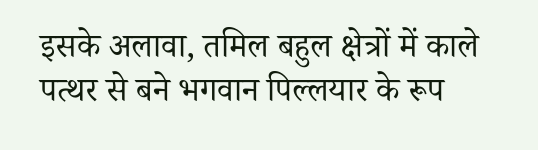इसके अलावा, तमिल बहुल क्षेत्रों में काले पत्थर से बने भगवान पिल्लयार के रूप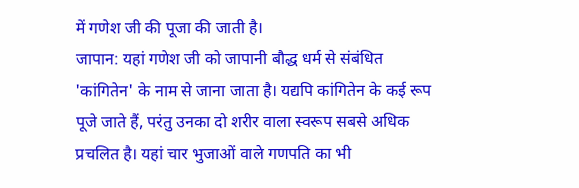में गणेश जी की पूजा की जाती है।
जापान: यहां गणेश जी को जापानी बौद्ध धर्म से संबंधित 'कांगितेन' के नाम से जाना जाता है। यद्यपि कांगितेन के कई रूप पूजे जाते हैं, परंतु उनका दो शरीर वाला स्वरूप सबसे अधिक प्रचलित है। यहां चार भुजाओं वाले गणपति का भी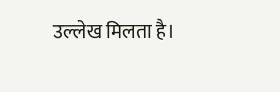उल्लेख मिलता है।